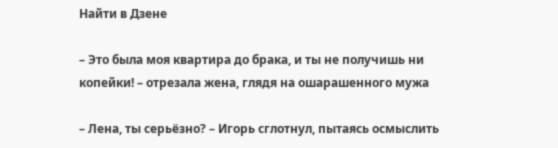Найти в Дзене

– Это была моя квартира до брака, и ты не получишь ни копейки! – отрезала жена, глядя на ошарашенного мужа

– Лена, ты серьёзно? – Игорь сглотнул, пытаясь осмыслить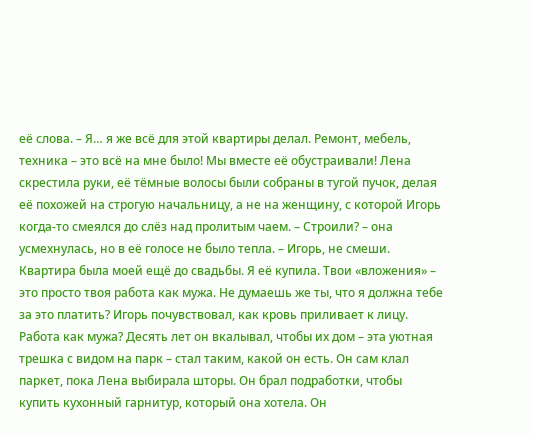её слова. – Я… я же всё для этой квартиры делал. Ремонт, мебель, техника – это всё на мне было! Мы вместе её обустраивали! Лена скрестила руки, её тёмные волосы были собраны в тугой пучок, делая её похожей на строгую начальницу, а не на женщину, с которой Игорь когда-то смеялся до слёз над пролитым чаем. – Строили? – она усмехнулась, но в её голосе не было тепла. – Игорь, не смеши. Квартира была моей ещё до свадьбы. Я её купила. Твои «вложения» – это просто твоя работа как мужа. Не думаешь же ты, что я должна тебе за это платить? Игорь почувствовал, как кровь приливает к лицу. Работа как мужа? Десять лет он вкалывал, чтобы их дом – эта уютная трешка с видом на парк – стал таким, какой он есть. Он сам клал паркет, пока Лена выбирала шторы. Он брал подработки, чтобы купить кухонный гарнитур, который она хотела. Он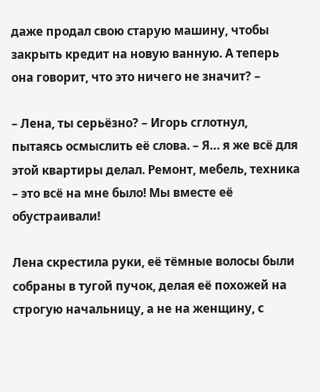даже продал свою старую машину, чтобы закрыть кредит на новую ванную. А теперь она говорит, что это ничего не значит? –

– Лена, ты серьёзно? – Игорь сглотнул, пытаясь осмыслить её слова. – Я… я же всё для этой квартиры делал. Ремонт, мебель, техника – это всё на мне было! Мы вместе её обустраивали!

Лена скрестила руки, её тёмные волосы были собраны в тугой пучок, делая её похожей на строгую начальницу, а не на женщину, с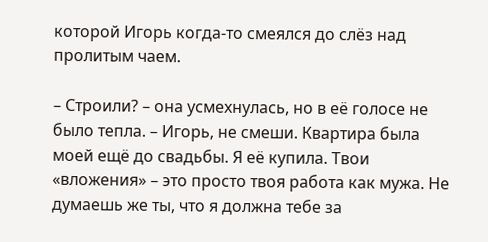которой Игорь когда-то смеялся до слёз над пролитым чаем.

– Строили? – она усмехнулась, но в её голосе не было тепла. – Игорь, не смеши. Квартира была моей ещё до свадьбы. Я её купила. Твои «вложения» – это просто твоя работа как мужа. Не думаешь же ты, что я должна тебе за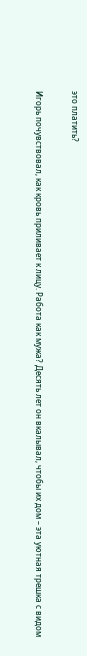это платить?

Игорь почувствовал, как кровь приливает к лицу. Работа как мужа? Десять лет он вкалывал, чтобы их дом – эта уютная трешка с видом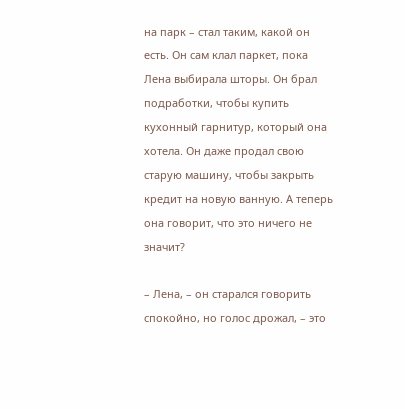на парк – стал таким, какой он есть. Он сам клал паркет, пока Лена выбирала шторы. Он брал подработки, чтобы купить кухонный гарнитур, который она хотела. Он даже продал свою старую машину, чтобы закрыть кредит на новую ванную. А теперь она говорит, что это ничего не значит?

– Лена, – он старался говорить спокойно, но голос дрожал, – это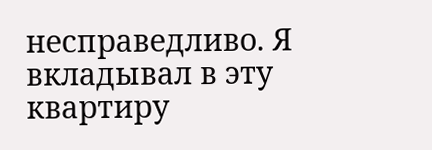несправедливо. Я вкладывал в эту квартиру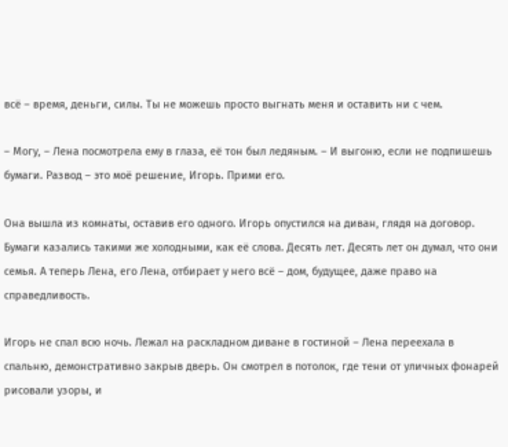всё – время, деньги, силы. Ты не можешь просто выгнать меня и оставить ни с чем.

– Могу, – Лена посмотрела ему в глаза, её тон был ледяным. – И выгоню, если не подпишешь бумаги. Развод – это моё решение, Игорь. Прими его.

Она вышла из комнаты, оставив его одного. Игорь опустился на диван, глядя на договор. Бумаги казались такими же холодными, как её слова. Десять лет. Десять лет он думал, что они семья. А теперь Лена, его Лена, отбирает у него всё – дом, будущее, даже право на справедливость.

Игорь не спал всю ночь. Лежал на раскладном диване в гостиной – Лена переехала в спальню, демонстративно закрыв дверь. Он смотрел в потолок, где тени от уличных фонарей рисовали узоры, и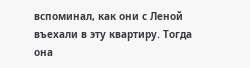вспоминал, как они с Леной въехали в эту квартиру. Тогда она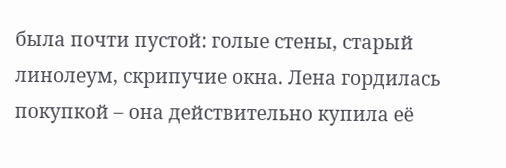была почти пустой: голые стены, старый линолеум, скрипучие окна. Лена гордилась покупкой – она действительно купила её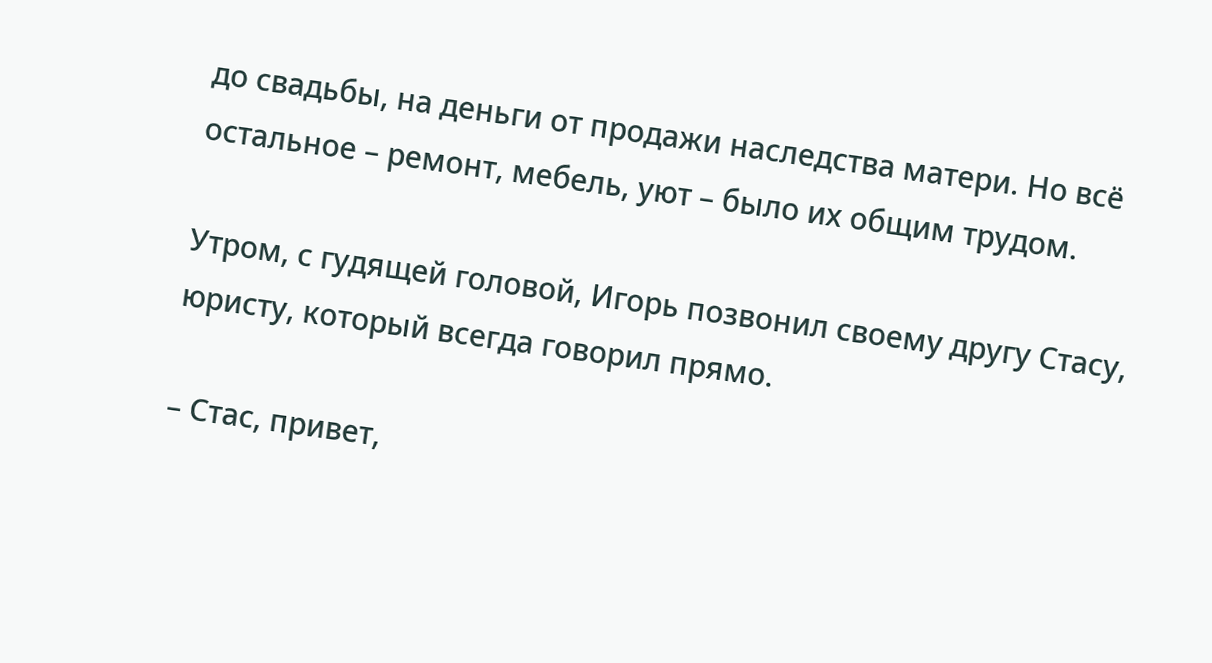до свадьбы, на деньги от продажи наследства матери. Но всё остальное – ремонт, мебель, уют – было их общим трудом.

Утром, с гудящей головой, Игорь позвонил своему другу Стасу, юристу, который всегда говорил прямо.

– Стас, привет,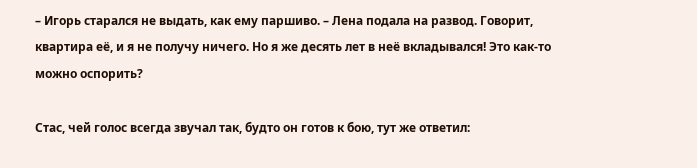– Игорь старался не выдать, как ему паршиво. – Лена подала на развод. Говорит, квартира её, и я не получу ничего. Но я же десять лет в неё вкладывался! Это как-то можно оспорить?

Стас, чей голос всегда звучал так, будто он готов к бою, тут же ответил: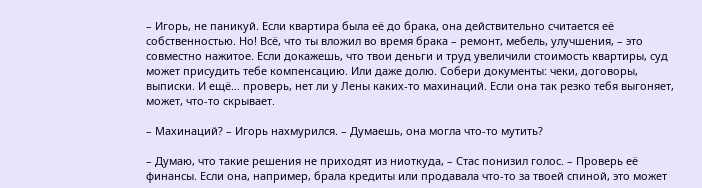– Игорь, не паникуй. Если квартира была её до брака, она действительно считается её собственностью. Но! Всё, что ты вложил во время брака – ремонт, мебель, улучшения, – это совместно нажитое. Если докажешь, что твои деньги и труд увеличили стоимость квартиры, суд может присудить тебе компенсацию. Или даже долю. Собери документы: чеки, договоры, выписки. И ещё… проверь, нет ли у Лены каких-то махинаций. Если она так резко тебя выгоняет, может, что-то скрывает.

– Махинаций? – Игорь нахмурился. – Думаешь, она могла что-то мутить?

– Думаю, что такие решения не приходят из ниоткуда, – Стас понизил голос. – Проверь её финансы. Если она, например, брала кредиты или продавала что-то за твоей спиной, это может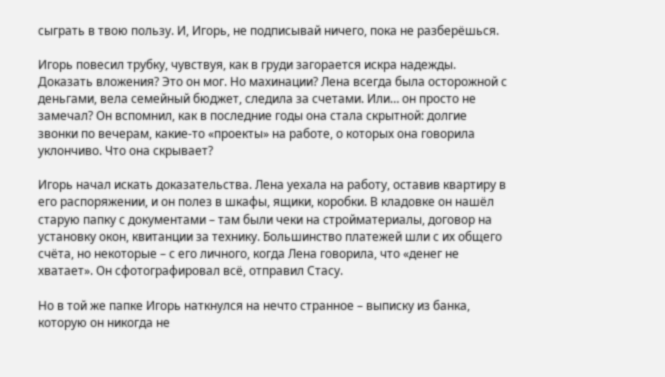сыграть в твою пользу. И, Игорь, не подписывай ничего, пока не разберёшься.

Игорь повесил трубку, чувствуя, как в груди загорается искра надежды. Доказать вложения? Это он мог. Но махинации? Лена всегда была осторожной с деньгами, вела семейный бюджет, следила за счетами. Или… он просто не замечал? Он вспомнил, как в последние годы она стала скрытной: долгие звонки по вечерам, какие-то «проекты» на работе, о которых она говорила уклончиво. Что она скрывает?

Игорь начал искать доказательства. Лена уехала на работу, оставив квартиру в его распоряжении, и он полез в шкафы, ящики, коробки. В кладовке он нашёл старую папку с документами – там были чеки на стройматериалы, договор на установку окон, квитанции за технику. Большинство платежей шли с их общего счёта, но некоторые – с его личного, когда Лена говорила, что «денег не хватает». Он сфотографировал всё, отправил Стасу.

Но в той же папке Игорь наткнулся на нечто странное – выписку из банка, которую он никогда не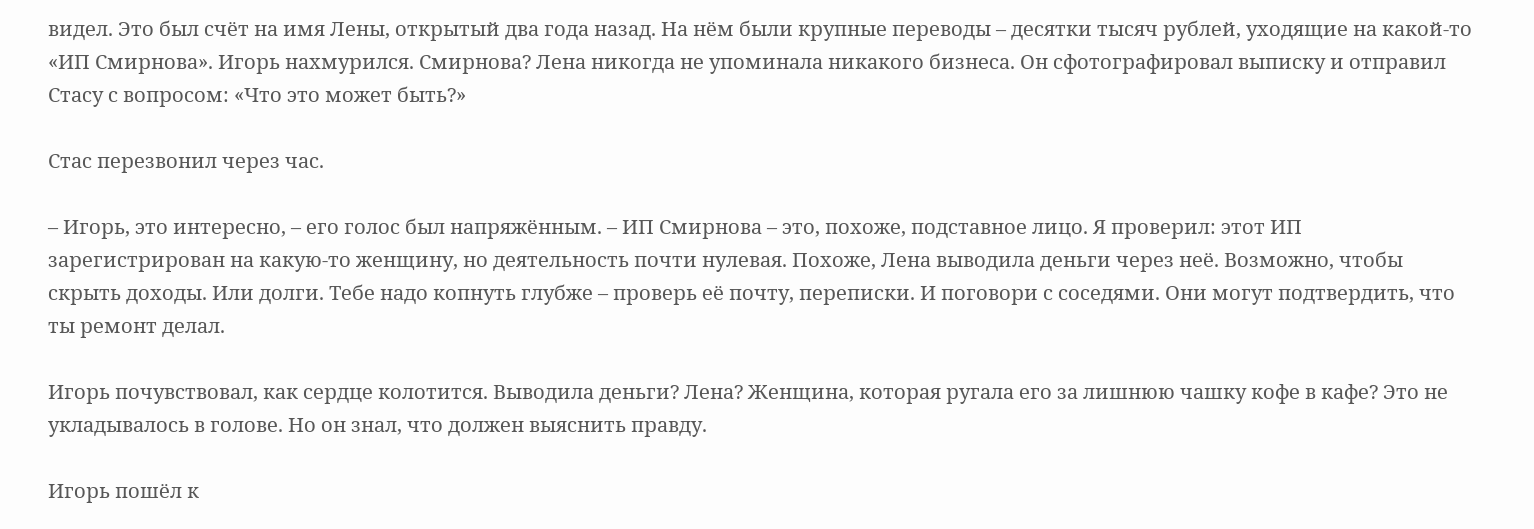видел. Это был счёт на имя Лены, открытый два года назад. На нём были крупные переводы – десятки тысяч рублей, уходящие на какой-то «ИП Смирнова». Игорь нахмурился. Смирнова? Лена никогда не упоминала никакого бизнеса. Он сфотографировал выписку и отправил Стасу с вопросом: «Что это может быть?»

Стас перезвонил через час.

– Игорь, это интересно, – его голос был напряжённым. – ИП Смирнова – это, похоже, подставное лицо. Я проверил: этот ИП зарегистрирован на какую-то женщину, но деятельность почти нулевая. Похоже, Лена выводила деньги через неё. Возможно, чтобы скрыть доходы. Или долги. Тебе надо копнуть глубже – проверь её почту, переписки. И поговори с соседями. Они могут подтвердить, что ты ремонт делал.

Игорь почувствовал, как сердце колотится. Выводила деньги? Лена? Женщина, которая ругала его за лишнюю чашку кофе в кафе? Это не укладывалось в голове. Но он знал, что должен выяснить правду.

Игорь пошёл к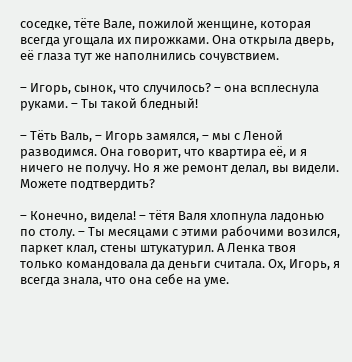соседке, тёте Вале, пожилой женщине, которая всегда угощала их пирожками. Она открыла дверь, её глаза тут же наполнились сочувствием.

– Игорь, сынок, что случилось? – она всплеснула руками. – Ты такой бледный!

– Тёть Валь, – Игорь замялся, – мы с Леной разводимся. Она говорит, что квартира её, и я ничего не получу. Но я же ремонт делал, вы видели. Можете подтвердить?

– Конечно, видела! – тётя Валя хлопнула ладонью по столу. – Ты месяцами с этими рабочими возился, паркет клал, стены штукатурил. А Ленка твоя только командовала да деньги считала. Ох, Игорь, я всегда знала, что она себе на уме.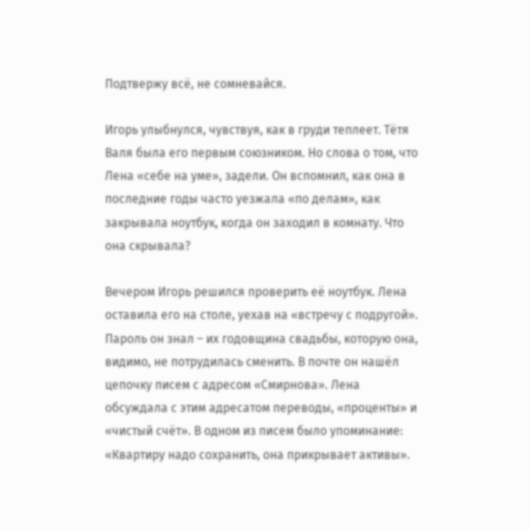Подтвержу всё, не сомневайся.

Игорь улыбнулся, чувствуя, как в груди теплеет. Тётя Валя была его первым союзником. Но слова о том, что Лена «себе на уме», задели. Он вспомнил, как она в последние годы часто уезжала «по делам», как закрывала ноутбук, когда он заходил в комнату. Что она скрывала?

Вечером Игорь решился проверить её ноутбук. Лена оставила его на столе, уехав на «встречу с подругой». Пароль он знал – их годовщина свадьбы, которую она, видимо, не потрудилась сменить. В почте он нашёл цепочку писем с адресом «Смирнова». Лена обсуждала с этим адресатом переводы, «проценты» и «чистый счёт». В одном из писем было упоминание: «Квартиру надо сохранить, она прикрывает активы».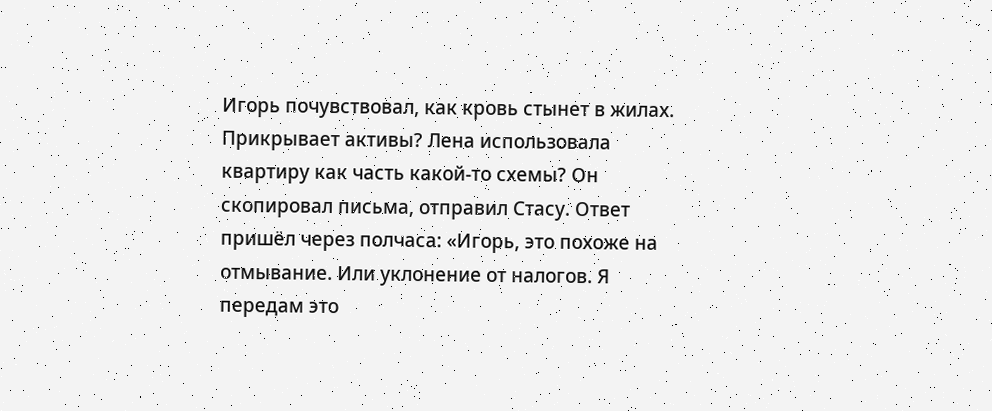Игорь почувствовал, как кровь стынет в жилах. Прикрывает активы? Лена использовала квартиру как часть какой-то схемы? Он скопировал письма, отправил Стасу. Ответ пришёл через полчаса: «Игорь, это похоже на отмывание. Или уклонение от налогов. Я передам это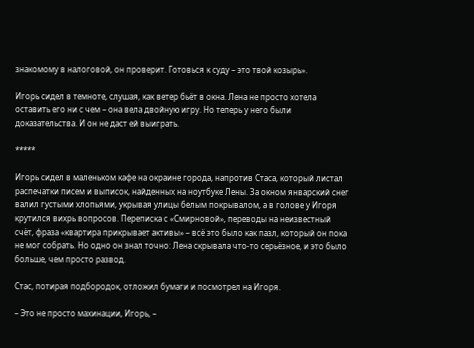знакомому в налоговой, он проверит. Готовься к суду – это твой козырь».

Игорь сидел в темноте, слушая, как ветер бьёт в окна. Лена не просто хотела оставить его ни с чем – она вела двойную игру. Но теперь у него были доказательства. И он не даст ей выиграть.

*****

Игорь сидел в маленьком кафе на окраине города, напротив Стаса, который листал распечатки писем и выписок, найденных на ноутбуке Лены. За окном январский снег валил густыми хлопьями, укрывая улицы белым покрывалом, а в голове у Игоря крутился вихрь вопросов. Переписка с «Смирновой», переводы на неизвестный счёт, фраза «квартира прикрывает активы» – всё это было как пазл, который он пока не мог собрать. Но одно он знал точно: Лена скрывала что-то серьёзное, и это было больше, чем просто развод.

Стас, потирая подбородок, отложил бумаги и посмотрел на Игоря.

– Это не просто махинации, Игорь, –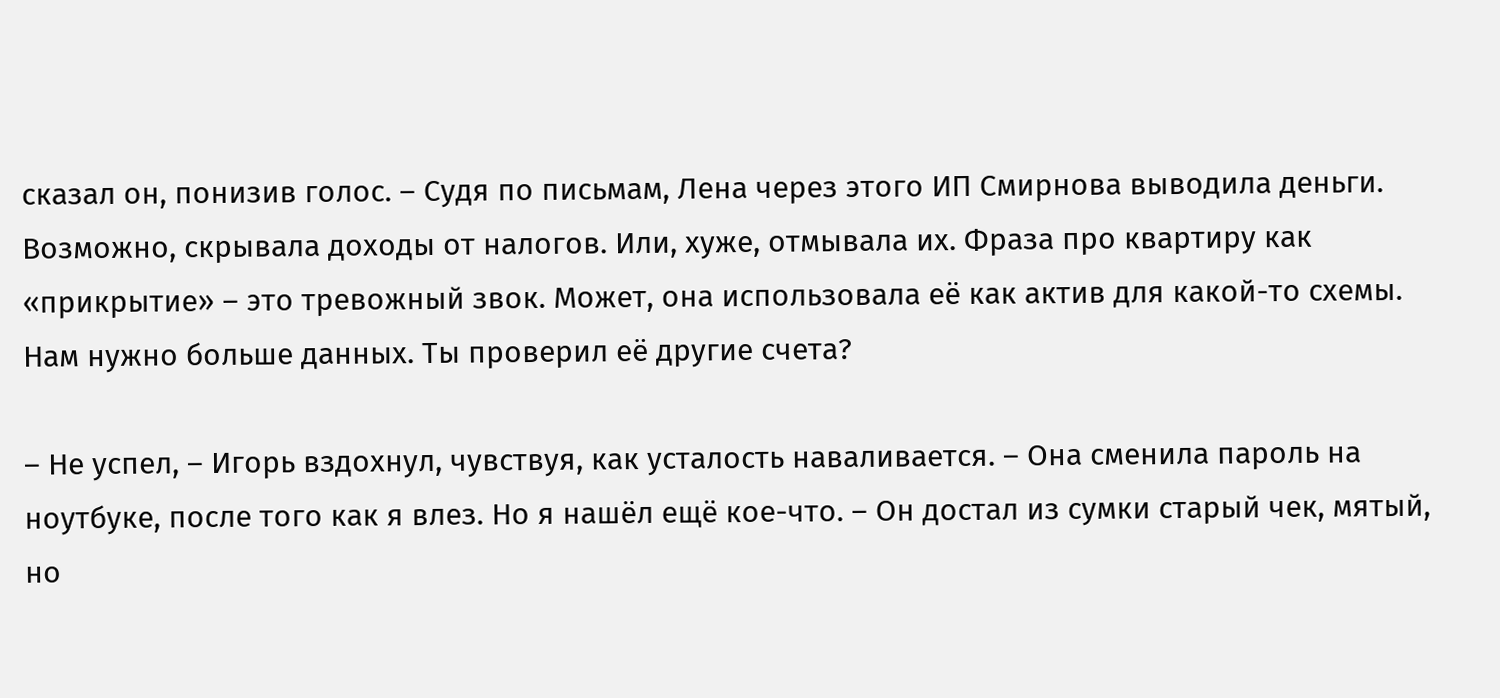сказал он, понизив голос. – Судя по письмам, Лена через этого ИП Смирнова выводила деньги. Возможно, скрывала доходы от налогов. Или, хуже, отмывала их. Фраза про квартиру как «прикрытие» – это тревожный звок. Может, она использовала её как актив для какой-то схемы. Нам нужно больше данных. Ты проверил её другие счета?

– Не успел, – Игорь вздохнул, чувствуя, как усталость наваливается. – Она сменила пароль на ноутбуке, после того как я влез. Но я нашёл ещё кое-что. – Он достал из сумки старый чек, мятый, но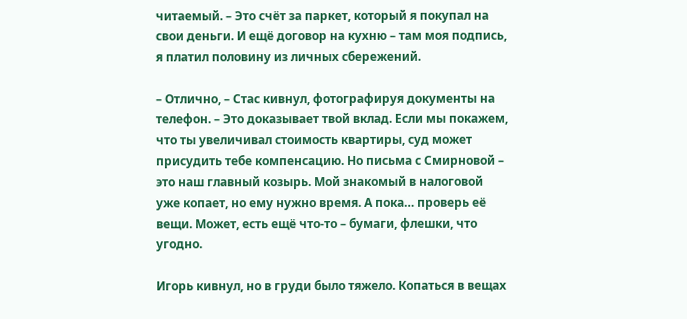читаемый. – Это счёт за паркет, который я покупал на свои деньги. И ещё договор на кухню – там моя подпись, я платил половину из личных сбережений.

– Отлично, – Стас кивнул, фотографируя документы на телефон. – Это доказывает твой вклад. Если мы покажем, что ты увеличивал стоимость квартиры, суд может присудить тебе компенсацию. Но письма с Смирновой – это наш главный козырь. Мой знакомый в налоговой уже копает, но ему нужно время. А пока… проверь её вещи. Может, есть ещё что-то – бумаги, флешки, что угодно.

Игорь кивнул, но в груди было тяжело. Копаться в вещах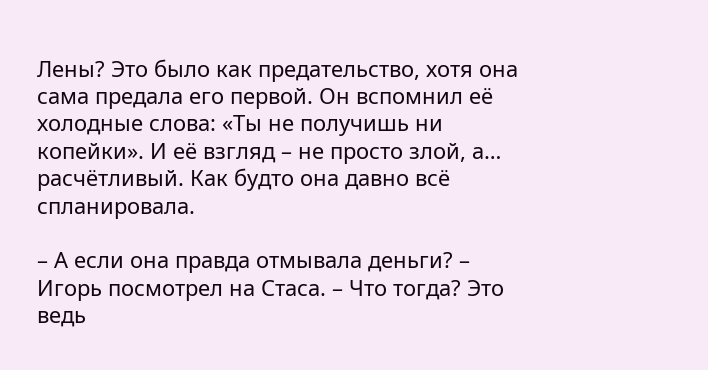Лены? Это было как предательство, хотя она сама предала его первой. Он вспомнил её холодные слова: «Ты не получишь ни копейки». И её взгляд – не просто злой, а… расчётливый. Как будто она давно всё спланировала.

– А если она правда отмывала деньги? – Игорь посмотрел на Стаса. – Что тогда? Это ведь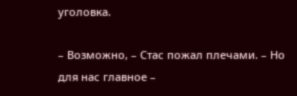уголовка.

– Возможно, – Стас пожал плечами. – Но для нас главное –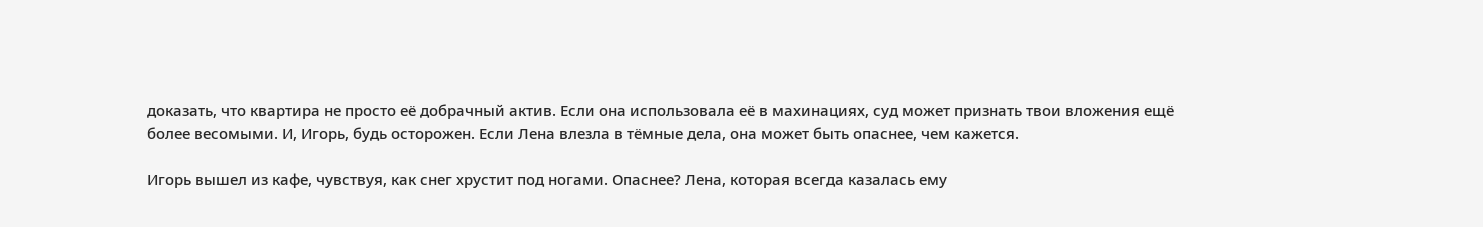доказать, что квартира не просто её добрачный актив. Если она использовала её в махинациях, суд может признать твои вложения ещё более весомыми. И, Игорь, будь осторожен. Если Лена влезла в тёмные дела, она может быть опаснее, чем кажется.

Игорь вышел из кафе, чувствуя, как снег хрустит под ногами. Опаснее? Лена, которая всегда казалась ему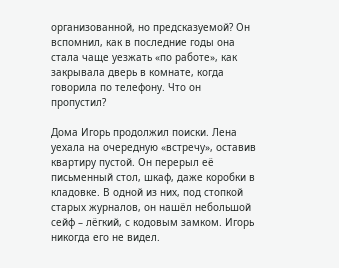организованной, но предсказуемой? Он вспомнил, как в последние годы она стала чаще уезжать «по работе», как закрывала дверь в комнате, когда говорила по телефону. Что он пропустил?

Дома Игорь продолжил поиски. Лена уехала на очередную «встречу», оставив квартиру пустой. Он перерыл её письменный стол, шкаф, даже коробки в кладовке. В одной из них, под стопкой старых журналов, он нашёл небольшой сейф – лёгкий, с кодовым замком. Игорь никогда его не видел.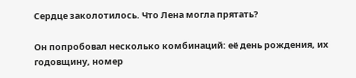Сердце заколотилось. Что Лена могла прятать?

Он попробовал несколько комбинаций: её день рождения, их годовщину, номер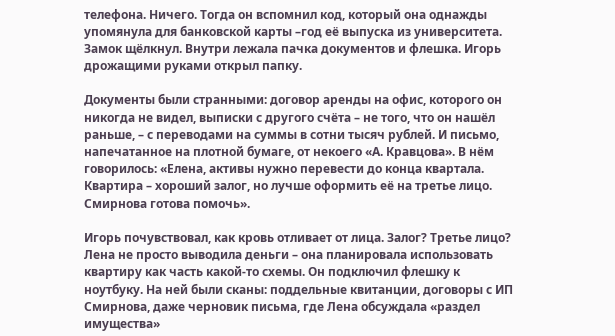телефона. Ничего. Тогда он вспомнил код, который она однажды упомянула для банковской карты –год её выпуска из университета. Замок щёлкнул. Внутри лежала пачка документов и флешка. Игорь дрожащими руками открыл папку.

Документы были странными: договор аренды на офис, которого он никогда не видел, выписки с другого счёта – не того, что он нашёл раньше, – с переводами на суммы в сотни тысяч рублей. И письмо, напечатанное на плотной бумаге, от некоего «А. Кравцова». В нём говорилось: «Елена, активы нужно перевести до конца квартала. Квартира – хороший залог, но лучше оформить её на третье лицо. Смирнова готова помочь».

Игорь почувствовал, как кровь отливает от лица. Залог? Третье лицо? Лена не просто выводила деньги – она планировала использовать квартиру как часть какой-то схемы. Он подключил флешку к ноутбуку. На ней были сканы: поддельные квитанции, договоры с ИП Смирнова, даже черновик письма, где Лена обсуждала «раздел имущества»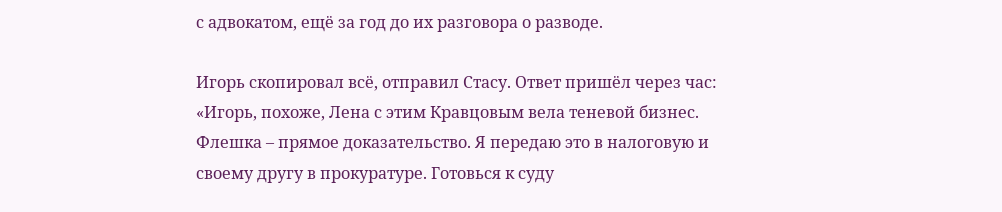с адвокатом, ещё за год до их разговора о разводе.

Игорь скопировал всё, отправил Стасу. Ответ пришёл через час: «Игорь, похоже, Лена с этим Кравцовым вела теневой бизнес. Флешка – прямое доказательство. Я передаю это в налоговую и своему другу в прокуратуре. Готовься к суду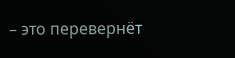– это перевернёт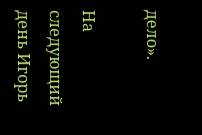дело».

На следующий день Игорь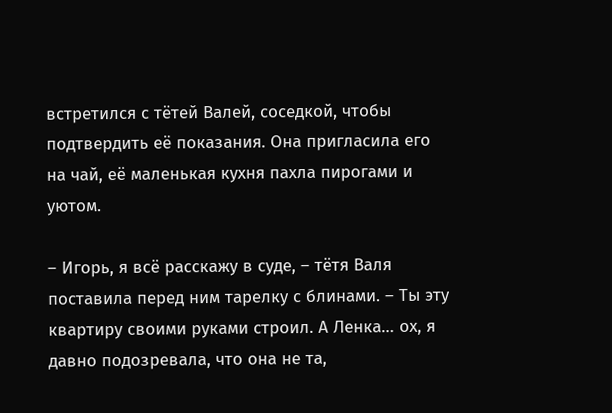встретился с тётей Валей, соседкой, чтобы подтвердить её показания. Она пригласила его на чай, её маленькая кухня пахла пирогами и уютом.

– Игорь, я всё расскажу в суде, – тётя Валя поставила перед ним тарелку с блинами. – Ты эту квартиру своими руками строил. А Ленка… ох, я давно подозревала, что она не та,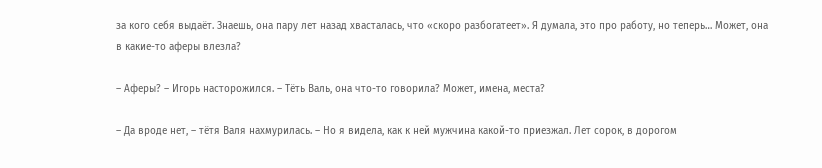за кого себя выдаёт. Знаешь, она пару лет назад хвасталась, что «скоро разбогатеет». Я думала, это про работу, но теперь… Может, она в какие-то аферы влезла?

– Аферы? – Игорь насторожился. – Тёть Валь, она что-то говорила? Может, имена, места?

– Да вроде нет, – тётя Валя нахмурилась. – Но я видела, как к ней мужчина какой-то приезжал. Лет сорок, в дорогом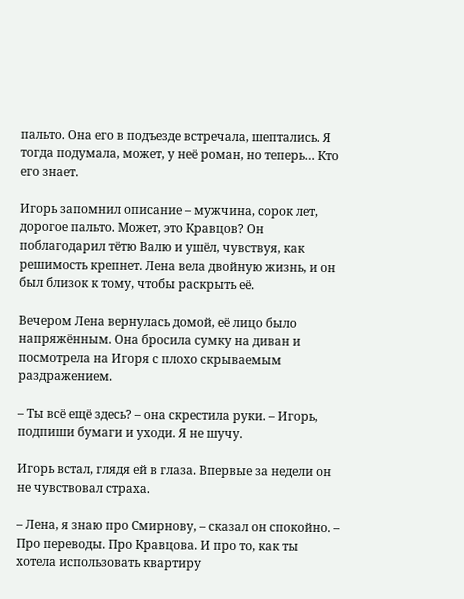пальто. Она его в подъезде встречала, шептались. Я тогда подумала, может, у неё роман, но теперь… Кто его знает.

Игорь запомнил описание – мужчина, сорок лет, дорогое пальто. Может, это Кравцов? Он поблагодарил тётю Валю и ушёл, чувствуя, как решимость крепнет. Лена вела двойную жизнь, и он был близок к тому, чтобы раскрыть её.

Вечером Лена вернулась домой, её лицо было напряжённым. Она бросила сумку на диван и посмотрела на Игоря с плохо скрываемым раздражением.

– Ты всё ещё здесь? – она скрестила руки. – Игорь, подпиши бумаги и уходи. Я не шучу.

Игорь встал, глядя ей в глаза. Впервые за недели он не чувствовал страха.

– Лена, я знаю про Смирнову, – сказал он спокойно. – Про переводы. Про Кравцова. И про то, как ты хотела использовать квартиру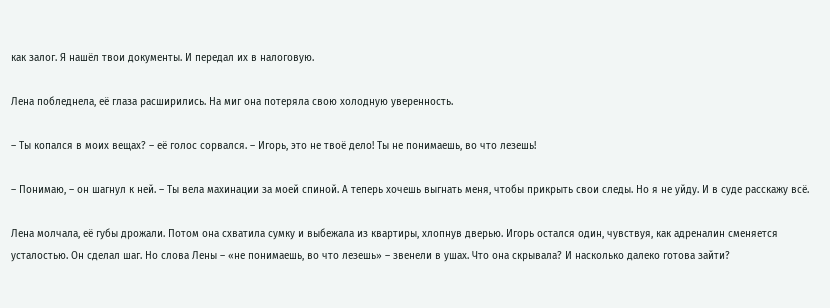как залог. Я нашёл твои документы. И передал их в налоговую.

Лена побледнела, её глаза расширились. На миг она потеряла свою холодную уверенность.

– Ты копался в моих вещах? – её голос сорвался. – Игорь, это не твоё дело! Ты не понимаешь, во что лезешь!

– Понимаю, – он шагнул к ней. – Ты вела махинации за моей спиной. А теперь хочешь выгнать меня, чтобы прикрыть свои следы. Но я не уйду. И в суде расскажу всё.

Лена молчала, её губы дрожали. Потом она схватила сумку и выбежала из квартиры, хлопнув дверью. Игорь остался один, чувствуя, как адреналин сменяется усталостью. Он сделал шаг. Но слова Лены – «не понимаешь, во что лезешь» – звенели в ушах. Что она скрывала? И насколько далеко готова зайти?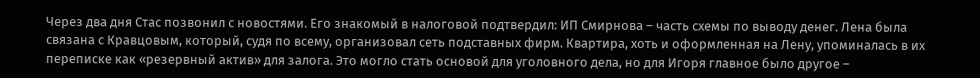Через два дня Стас позвонил с новостями. Его знакомый в налоговой подтвердил: ИП Смирнова – часть схемы по выводу денег. Лена была связана с Кравцовым, который, судя по всему, организовал сеть подставных фирм. Квартира, хоть и оформленная на Лену, упоминалась в их переписке как «резервный актив» для залога. Это могло стать основой для уголовного дела, но для Игоря главное было другое –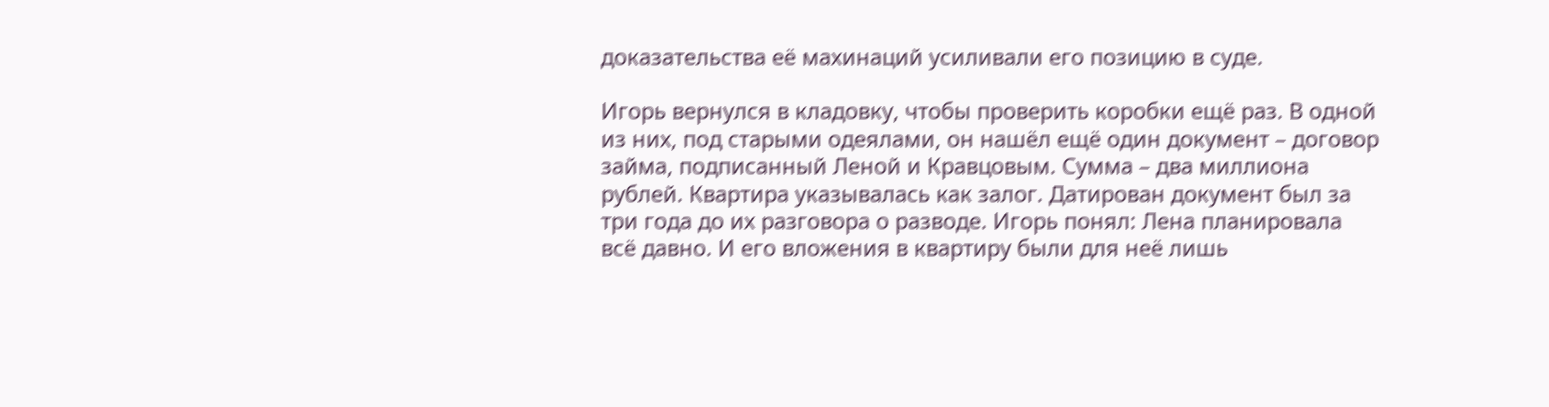доказательства её махинаций усиливали его позицию в суде.

Игорь вернулся в кладовку, чтобы проверить коробки ещё раз. В одной из них, под старыми одеялами, он нашёл ещё один документ – договор займа, подписанный Леной и Кравцовым. Сумма – два миллиона рублей. Квартира указывалась как залог. Датирован документ был за три года до их разговора о разводе. Игорь понял: Лена планировала всё давно. И его вложения в квартиру были для неё лишь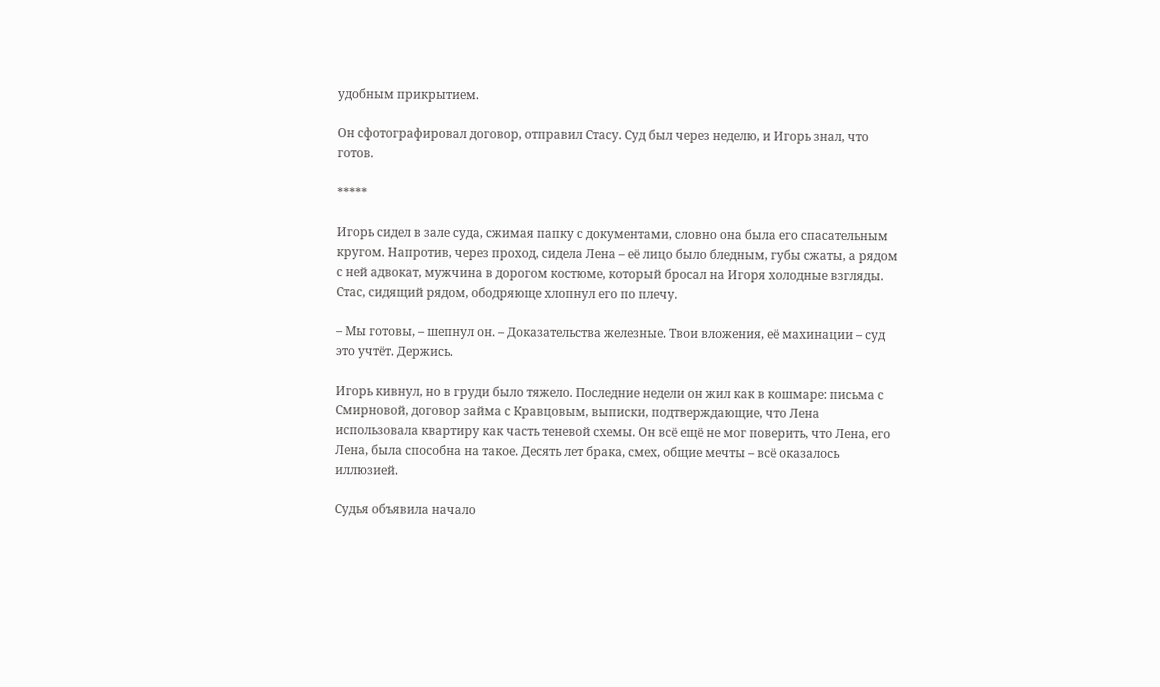удобным прикрытием.

Он сфотографировал договор, отправил Стасу. Суд был через неделю, и Игорь знал, что готов.

*****

Игорь сидел в зале суда, сжимая папку с документами, словно она была его спасательным кругом. Напротив, через проход, сидела Лена – её лицо было бледным, губы сжаты, а рядом с ней адвокат, мужчина в дорогом костюме, который бросал на Игоря холодные взгляды. Стас, сидящий рядом, ободряюще хлопнул его по плечу.

– Мы готовы, – шепнул он. – Доказательства железные. Твои вложения, её махинации – суд это учтёт. Держись.

Игорь кивнул, но в груди было тяжело. Последние недели он жил как в кошмаре: письма с Смирновой, договор займа с Кравцовым, выписки, подтверждающие, что Лена использовала квартиру как часть теневой схемы. Он всё ещё не мог поверить, что Лена, его Лена, была способна на такое. Десять лет брака, смех, общие мечты – всё оказалось иллюзией.

Судья объявила начало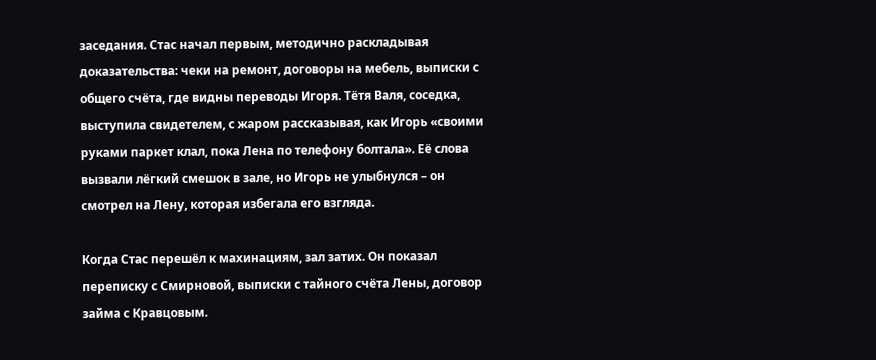заседания. Стас начал первым, методично раскладывая доказательства: чеки на ремонт, договоры на мебель, выписки с общего счёта, где видны переводы Игоря. Тётя Валя, соседка, выступила свидетелем, с жаром рассказывая, как Игорь «своими руками паркет клал, пока Лена по телефону болтала». Её слова вызвали лёгкий смешок в зале, но Игорь не улыбнулся – он смотрел на Лену, которая избегала его взгляда.

Когда Стас перешёл к махинациям, зал затих. Он показал переписку с Смирновой, выписки с тайного счёта Лены, договор займа с Кравцовым.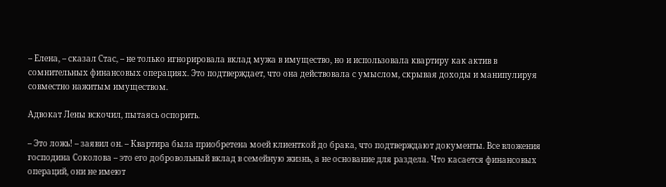– Елена, – сказал Стас, – не только игнорировала вклад мужа в имущество, но и использовала квартиру как актив в сомнительных финансовых операциях. Это подтверждает, что она действовала с умыслом, скрывая доходы и манипулируя совместно нажитым имуществом.

Адвокат Лены вскочил, пытаясь оспорить.

– Это ложь! – заявил он. – Квартира была приобретена моей клиенткой до брака, что подтверждают документы. Все вложения господина Соколова – это его добровольный вклад в семейную жизнь, а не основание для раздела. Что касается финансовых операций, они не имеют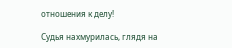отношения к делу!

Судья нахмурилась, глядя на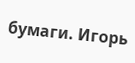бумаги. Игорь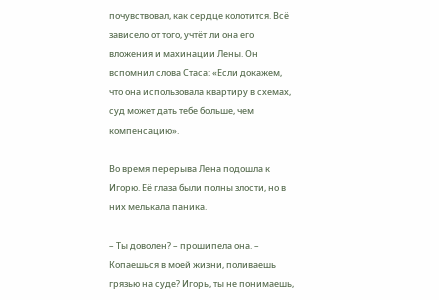почувствовал, как сердце колотится. Всё зависело от того, учтёт ли она его вложения и махинации Лены. Он вспомнил слова Стаса: «Если докажем, что она использовала квартиру в схемах, суд может дать тебе больше, чем компенсацию».

Во время перерыва Лена подошла к Игорю. Её глаза были полны злости, но в них мелькала паника.

– Ты доволен? – прошипела она. – Копаешься в моей жизни, поливаешь грязью на суде? Игорь, ты не понимаешь,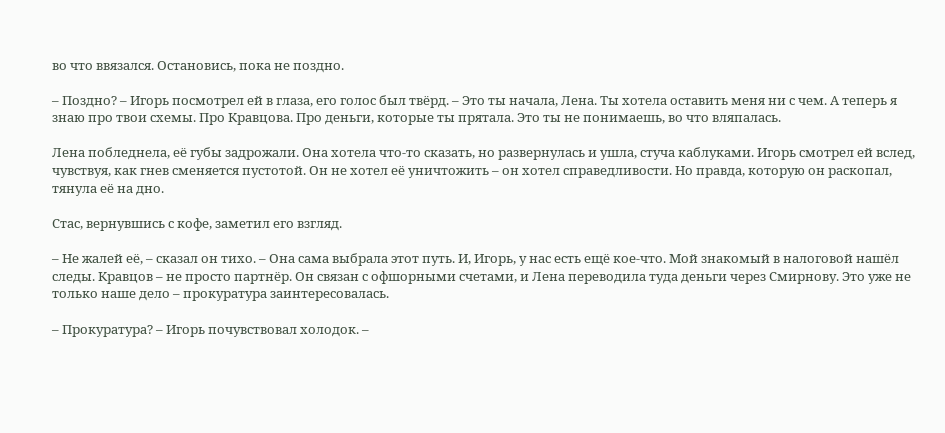во что ввязался. Остановись, пока не поздно.

– Поздно? – Игорь посмотрел ей в глаза, его голос был твёрд. – Это ты начала, Лена. Ты хотела оставить меня ни с чем. А теперь я знаю про твои схемы. Про Кравцова. Про деньги, которые ты прятала. Это ты не понимаешь, во что вляпалась.

Лена побледнела, её губы задрожали. Она хотела что-то сказать, но развернулась и ушла, стуча каблуками. Игорь смотрел ей вслед, чувствуя, как гнев сменяется пустотой. Он не хотел её уничтожить – он хотел справедливости. Но правда, которую он раскопал, тянула её на дно.

Стас, вернувшись с кофе, заметил его взгляд.

– Не жалей её, – сказал он тихо. – Она сама выбрала этот путь. И, Игорь, у нас есть ещё кое-что. Мой знакомый в налоговой нашёл следы. Кравцов – не просто партнёр. Он связан с офшорными счетами, и Лена переводила туда деньги через Смирнову. Это уже не только наше дело – прокуратура заинтересовалась.

– Прокуратура? – Игорь почувствовал холодок. –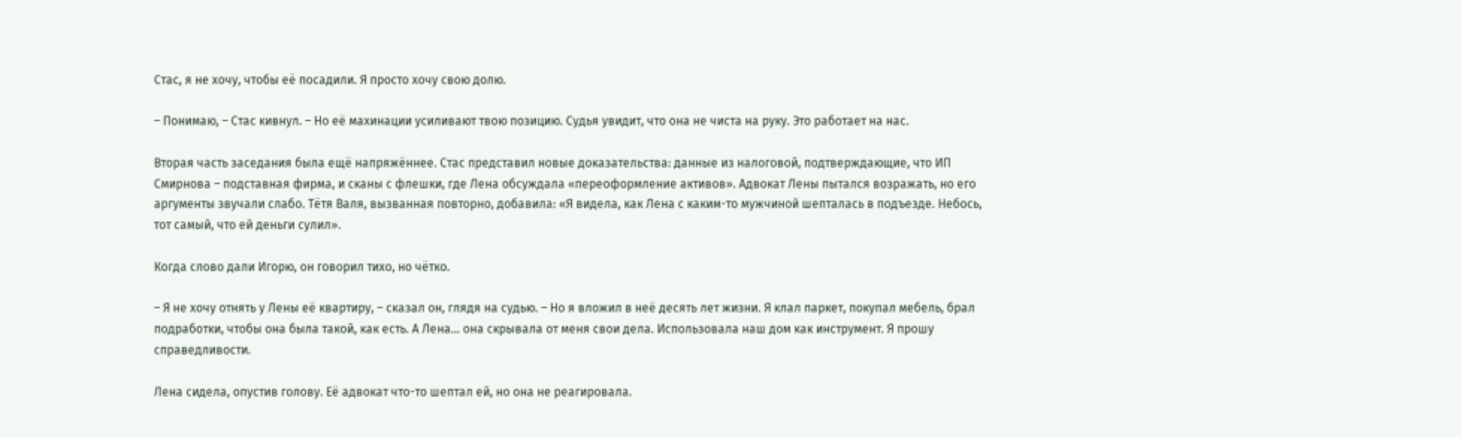Стас, я не хочу, чтобы её посадили. Я просто хочу свою долю.

– Понимаю, – Стас кивнул. – Но её махинации усиливают твою позицию. Судья увидит, что она не чиста на руку. Это работает на нас.

Вторая часть заседания была ещё напряжённее. Стас представил новые доказательства: данные из налоговой, подтверждающие, что ИП Смирнова – подставная фирма, и сканы с флешки, где Лена обсуждала «переоформление активов». Адвокат Лены пытался возражать, но его аргументы звучали слабо. Тётя Валя, вызванная повторно, добавила: «Я видела, как Лена с каким-то мужчиной шепталась в подъезде. Небось, тот самый, что ей деньги сулил».

Когда слово дали Игорю, он говорил тихо, но чётко.

– Я не хочу отнять у Лены её квартиру, – сказал он, глядя на судью. – Но я вложил в неё десять лет жизни. Я клал паркет, покупал мебель, брал подработки, чтобы она была такой, как есть. А Лена… она скрывала от меня свои дела. Использовала наш дом как инструмент. Я прошу справедливости.

Лена сидела, опустив голову. Её адвокат что-то шептал ей, но она не реагировала.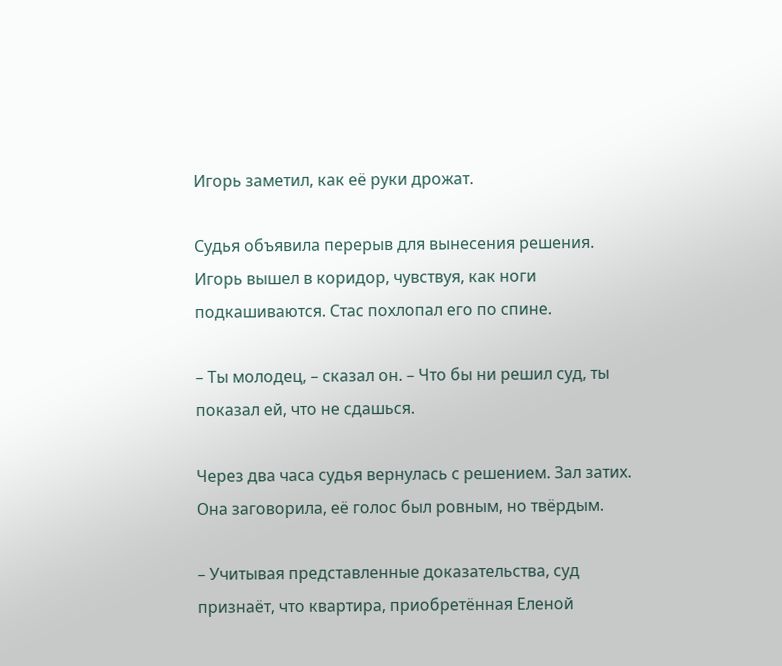Игорь заметил, как её руки дрожат.

Судья объявила перерыв для вынесения решения. Игорь вышел в коридор, чувствуя, как ноги подкашиваются. Стас похлопал его по спине.

– Ты молодец, – сказал он. – Что бы ни решил суд, ты показал ей, что не сдашься.

Через два часа судья вернулась с решением. Зал затих. Она заговорила, её голос был ровным, но твёрдым.

– Учитывая представленные доказательства, суд признаёт, что квартира, приобретённая Еленой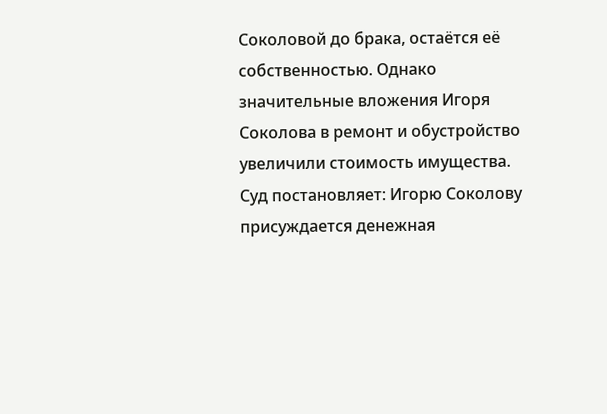Соколовой до брака, остаётся её собственностью. Однако значительные вложения Игоря Соколова в ремонт и обустройство увеличили стоимость имущества. Суд постановляет: Игорю Соколову присуждается денежная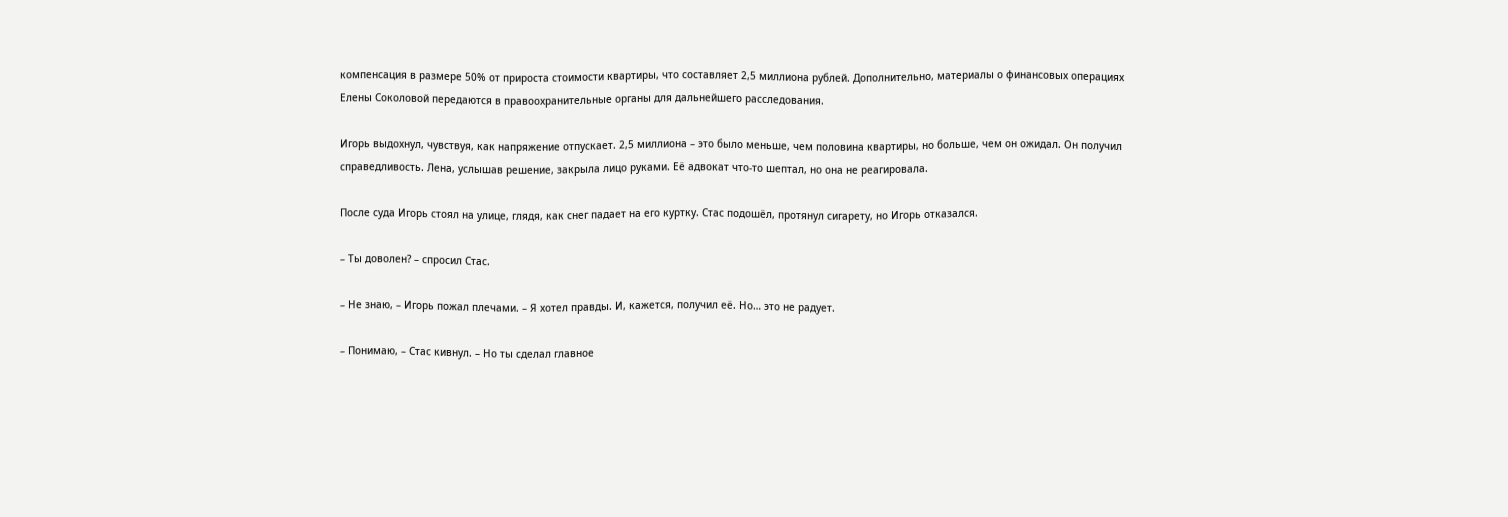компенсация в размере 50% от прироста стоимости квартиры, что составляет 2,5 миллиона рублей. Дополнительно, материалы о финансовых операциях Елены Соколовой передаются в правоохранительные органы для дальнейшего расследования.

Игорь выдохнул, чувствуя, как напряжение отпускает. 2,5 миллиона – это было меньше, чем половина квартиры, но больше, чем он ожидал. Он получил справедливость. Лена, услышав решение, закрыла лицо руками. Её адвокат что-то шептал, но она не реагировала.

После суда Игорь стоял на улице, глядя, как снег падает на его куртку. Стас подошёл, протянул сигарету, но Игорь отказался.

– Ты доволен? – спросил Стас.

– Не знаю, – Игорь пожал плечами. – Я хотел правды. И, кажется, получил её. Но… это не радует.

– Понимаю, – Стас кивнул. – Но ты сделал главное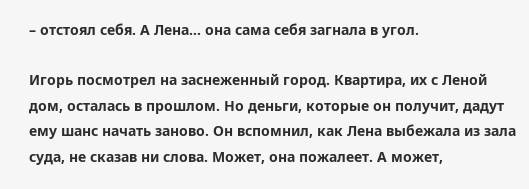– отстоял себя. А Лена… она сама себя загнала в угол.

Игорь посмотрел на заснеженный город. Квартира, их с Леной дом, осталась в прошлом. Но деньги, которые он получит, дадут ему шанс начать заново. Он вспомнил, как Лена выбежала из зала суда, не сказав ни слова. Может, она пожалеет. А может,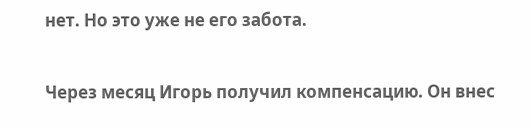нет. Но это уже не его забота.

Через месяц Игорь получил компенсацию. Он внес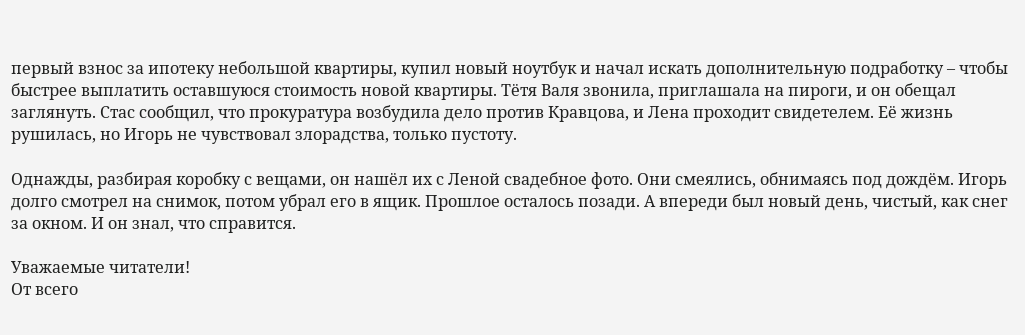первый взнос за ипотеку небольшой квартиры, купил новый ноутбук и начал искать дополнительную подработку – чтобы быстрее выплатить оставшуюся стоимость новой квартиры. Тётя Валя звонила, приглашала на пироги, и он обещал заглянуть. Стас сообщил, что прокуратура возбудила дело против Кравцова, и Лена проходит свидетелем. Её жизнь рушилась, но Игорь не чувствовал злорадства, только пустоту.

Однажды, разбирая коробку с вещами, он нашёл их с Леной свадебное фото. Они смеялись, обнимаясь под дождём. Игорь долго смотрел на снимок, потом убрал его в ящик. Прошлое осталось позади. А впереди был новый день, чистый, как снег за окном. И он знал, что справится.

Уважаемые читатели!
От всего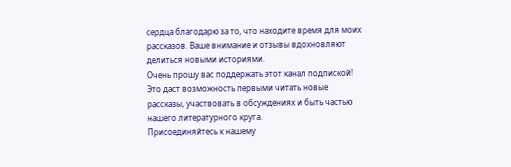сердца благодарю за то, что находите время для моих рассказов. Ваше внимание и отзывы вдохновляют делиться новыми историями.
Очень прошу вас поддержать этот канал подпиской!
Это даст возможность первыми читать новые рассказы, участвовать в обсуждениях и быть частью нашего литературного круга.
Присоединяйтесь к нашему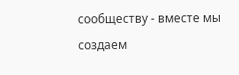сообществу - вместе мы создаем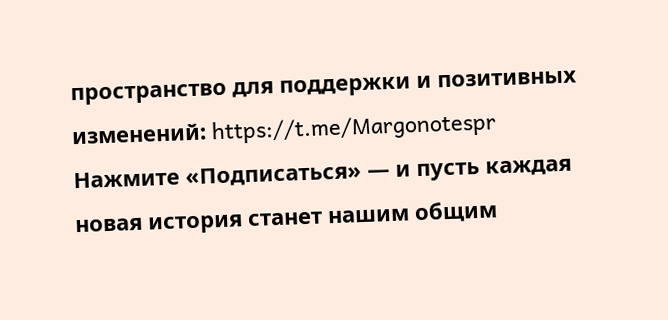пространство для поддержки и позитивных изменений: https://t.me/Margonotespr
Нажмите «Подписаться» — и пусть каждая новая история станет нашим общим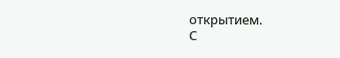открытием.
С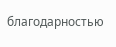благодарностью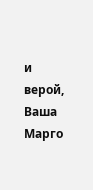и верой,
Ваша Марго